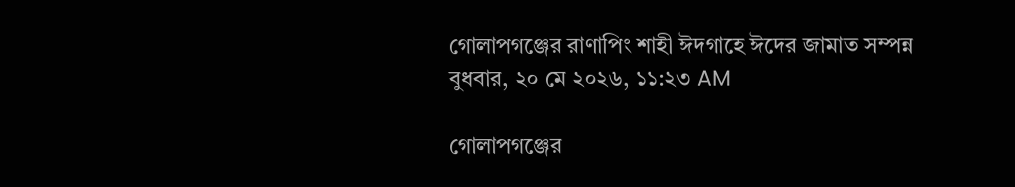গোলাপগঞ্জের রাণাপিং শাহী ঈদগাহে ঈদের জামাত সম্পন্ন
বুধবার, ২০ মে ২০২৬, ১১:২৩ AM

গোলাপগঞ্জের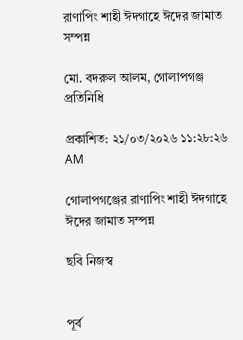রাণাপিং শাহী ঈদগাহে ঈদের জামাত সম্পন্ন

মো. বদরুল আলম, গোলাপগঞ্জ প্রতিনিধি

প্রকাশিত: ২১/০৩/২০২৬ ১১:২৮:২৬ AM

গোলাপগঞ্জের রাণাপিং শাহী ঈদগাহে ঈদের জামাত সম্পন্ন

ছবি নিজস্ব


পূর্ব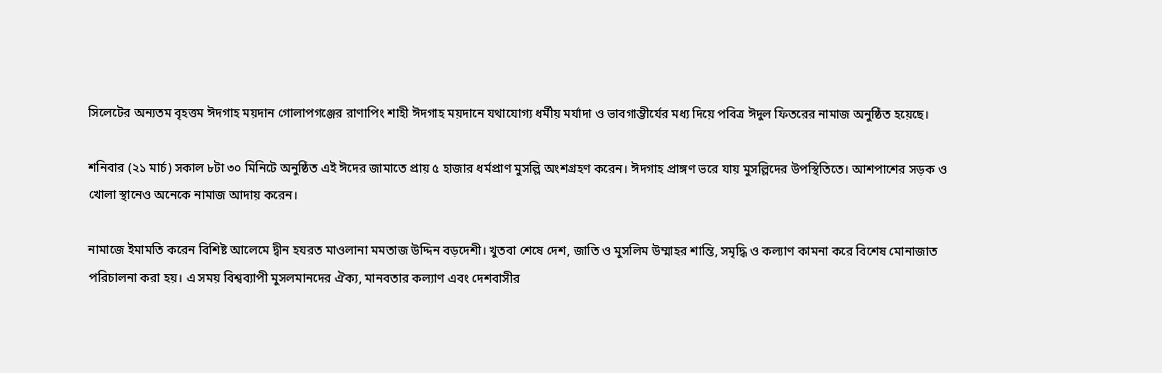সিলেটের অন্যতম বৃহত্তম ঈদগাহ ময়দান গোলাপগঞ্জের রাণাপিং শাহী ঈদগাহ ময়দানে যথাযোগ্য ধর্মীয় মর্যাদা ও ভাবগাম্ভীর্যের মধ্য দিয়ে পবিত্র ঈদুল ফিতরের নামাজ অনুষ্ঠিত হয়েছে।

শনিবার (২১ মার্চ) সকাল ৮টা ৩০ মিনিটে অনুষ্ঠিত এই ঈদের জামাতে প্রায় ৫ হাজার ধর্মপ্রাণ মুসল্লি অংশগ্রহণ করেন। ঈদগাহ প্রাঙ্গণ ভরে যায় মুসল্লিদের উপস্থিতিতে। আশপাশের সড়ক ও খোলা স্থানেও অনেকে নামাজ আদায় করেন।

নামাজে ইমামতি করেন বিশিষ্ট আলেমে দ্বীন হযরত মাওলানা মমতাজ উদ্দিন বড়দেশী। খুতবা শেষে দেশ, জাতি ও মুসলিম উম্মাহর শান্তি, সমৃদ্ধি ও কল্যাণ কামনা করে বিশেষ মোনাজাত পরিচালনা করা হয়। এ সময় বিশ্বব্যাপী মুসলমানদের ঐক্য, মানবতার কল্যাণ এবং দেশবাসীর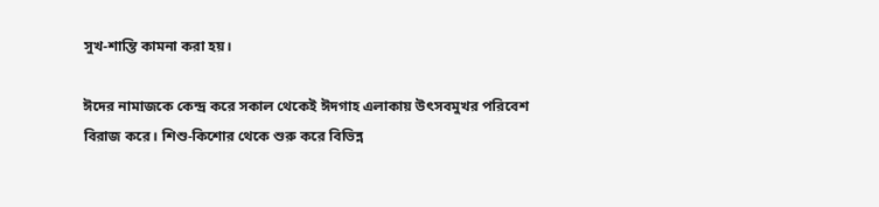সুখ-শান্তি কামনা করা হয়।

ঈদের নামাজকে কেন্দ্র করে সকাল থেকেই ঈদগাহ এলাকায় উৎসবমুখর পরিবেশ বিরাজ করে। শিশু-কিশোর থেকে শুরু করে বিভিন্ন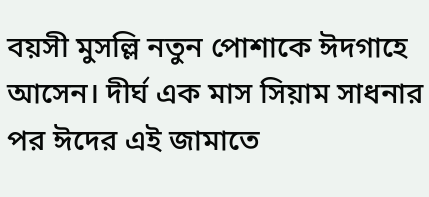বয়সী মুসল্লি নতুন পোশাকে ঈদগাহে আসেন। দীর্ঘ এক মাস সিয়াম সাধনার পর ঈদের এই জামাতে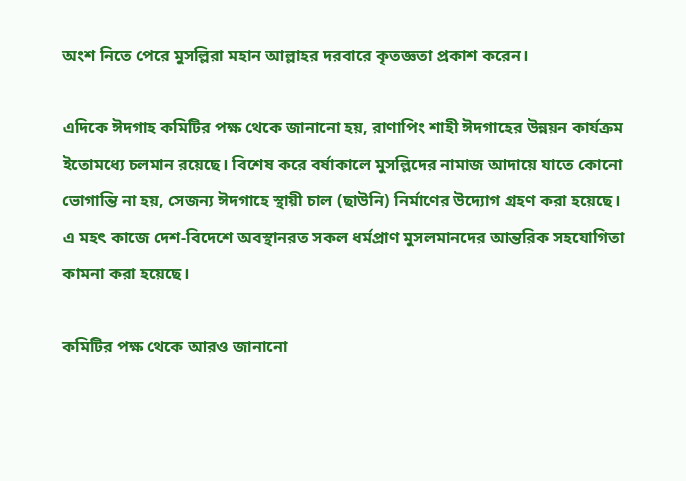অংশ নিতে পেরে মুসল্লিরা মহান আল্লাহর দরবারে কৃতজ্ঞতা প্রকাশ করেন।

এদিকে ঈদগাহ কমিটির পক্ষ থেকে জানানো হয়, রাণাপিং শাহী ঈদগাহের উন্নয়ন কার্যক্রম ইতোমধ্যে চলমান রয়েছে। বিশেষ করে বর্ষাকালে মুসল্লিদের নামাজ আদায়ে যাতে কোনো ভোগান্তি না হয়, সেজন্য ঈদগাহে স্থায়ী চাল (ছাউনি) নির্মাণের উদ্যোগ গ্রহণ করা হয়েছে। এ মহৎ কাজে দেশ-বিদেশে অবস্থানরত সকল ধর্মপ্রাণ মুসলমানদের আন্তরিক সহযোগিতা কামনা করা হয়েছে।

কমিটির পক্ষ থেকে আরও জানানো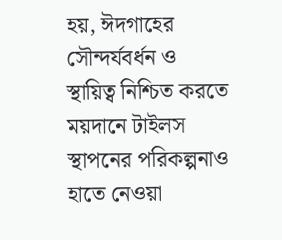হয়, ঈদগাহের সৌন্দর্যবর্ধন ও স্থায়িত্ব নিশ্চিত করতে ময়দানে টাইলস স্থাপনের পরিকল্পনাও হাতে নেওয়া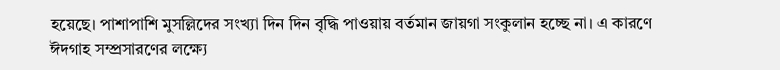হয়েছে। পাশাপাশি মুসল্লিদের সংখ্যা দিন দিন বৃদ্ধি পাওয়ায় বর্তমান জায়গা সংকুলান হচ্ছে না। এ কারণে ঈদগাহ সম্প্রসারণের লক্ষ্যে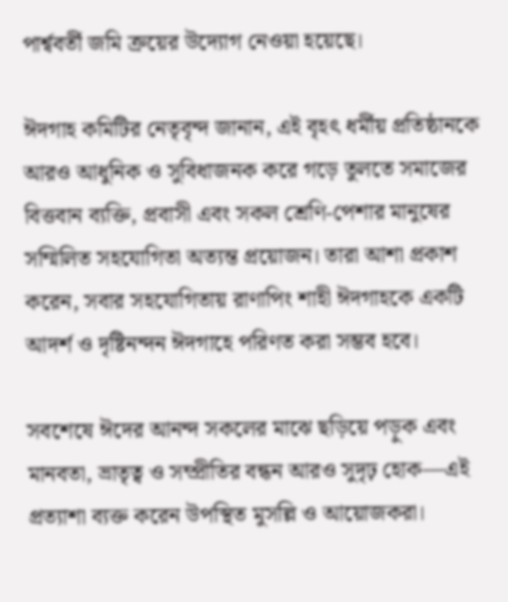পার্শ্ববর্তী জমি ক্রয়ের উদ্যোগ নেওয়া হয়েছে।

ঈদগাহ কমিটির নেতৃবৃন্দ জানান, এই বৃহৎ ধর্মীয় প্রতিষ্ঠানকে আরও আধুনিক ও সুবিধাজনক করে গড়ে তুলতে সমাজের বিত্তবান ব্যক্তি, প্রবাসী এবং সকল শ্রেণি-পেশার মানুষের সম্মিলিত সহযোগিতা অত্যন্ত প্রয়োজন। তারা আশা প্রকাশ করেন, সবার সহযোগিতায় রাণাপিং শাহী ঈদগাহকে একটি আদর্শ ও দৃষ্টিনন্দন ঈদগাহে পরিণত করা সম্ভব হবে।

সবশেষে ঈদের আনন্দ সকলের মাঝে ছড়িয়ে পড়ুক এবং মানবতা, ভ্রাতৃত্ব ও সম্প্রীতির বন্ধন আরও সুদৃঢ় হোক—এই প্রত্যাশা ব্যক্ত করেন উপস্থিত মুসল্লি ও আয়োজকরা।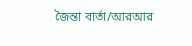জৈন্তা বার্তা/আরআর